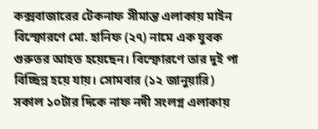কক্সবাজারের টেকনাফ সীমান্ত এলাকায় মাইন বিস্ফোরণে মো. হানিফ (২৭) নামে এক যুবক গুরুতর আহত হয়েছেন। বিস্ফোরণে তার দুই পা বিচ্ছিন্ন হয়ে যায়। সোমবার (১২ জানুয়ারি) সকাল ১০টার দিকে নাফ নদী সংলগ্ন এলাকায়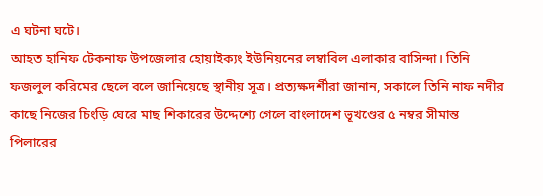এ ঘটনা ঘটে।
আহত হানিফ টেকনাফ উপজেলার হোয়াইক্যং ইউনিয়নের লম্বাবিল এলাকার বাসিন্দা। তিনি ফজলুল করিমের ছেলে বলে জানিয়েছে স্থানীয় সূত্র। প্রত্যক্ষদর্শীরা জানান, সকালে তিনি নাফ নদীর কাছে নিজের চিংড়ি ঘেরে মাছ শিকারের উদ্দেশ্যে গেলে বাংলাদেশ ভূখণ্ডের ৫ নম্বর সীমান্ত পিলারের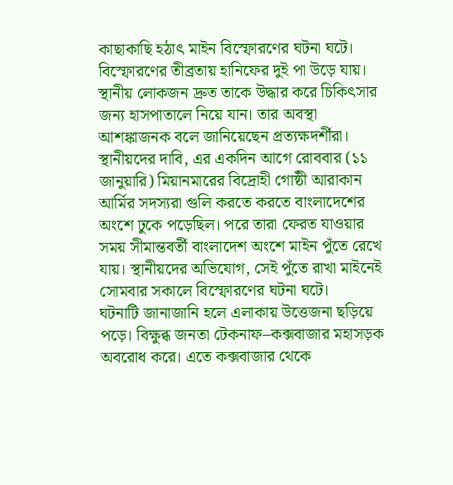কাছাকাছি হঠাৎ মাইন বিস্ফোরণের ঘটনা ঘটে।
বিস্ফোরণের তীব্রতায় হানিফের দুই পা উড়ে যায়। স্থানীয় লোকজন দ্রুত তাকে উদ্ধার করে চিকিৎসার জন্য হাসপাতালে নিয়ে যান। তার অবস্থা আশঙ্কাজনক বলে জানিয়েছেন প্রত্যক্ষদর্শীরা।
স্থানীয়দের দাবি, এর একদিন আগে রোববার (১১ জানুয়ারি) মিয়ানমারের বিদ্রোহী গোষ্ঠী আরাকান আর্মির সদস্যরা গুলি করতে করতে বাংলাদেশের অংশে ঢুকে পড়েছিল। পরে তারা ফেরত যাওয়ার সময় সীমান্তবর্তী বাংলাদেশ অংশে মাইন পুঁতে রেখে যায়। স্থানীয়দের অভিযোগ, সেই পুঁতে রাখা মাইনেই সোমবার সকালে বিস্ফোরণের ঘটনা ঘটে।
ঘটনাটি জানাজানি হলে এলাকায় উত্তেজনা ছড়িয়ে পড়ে। বিক্ষুব্ধ জনতা টেকনাফ–কক্সবাজার মহাসড়ক অবরোধ করে। এতে কক্সবাজার থেকে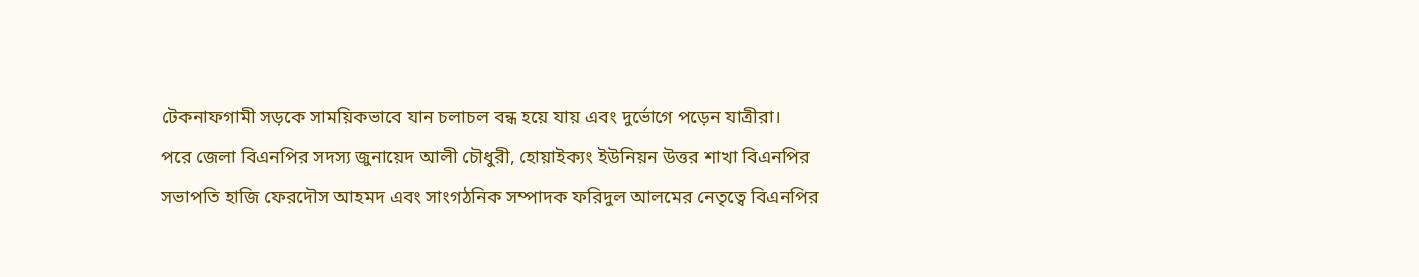টেকনাফগামী সড়কে সাময়িকভাবে যান চলাচল বন্ধ হয়ে যায় এবং দুর্ভোগে পড়েন যাত্রীরা।
পরে জেলা বিএনপির সদস্য জুনায়েদ আলী চৌধুরী, হোয়াইক্যং ইউনিয়ন উত্তর শাখা বিএনপির সভাপতি হাজি ফেরদৌস আহমদ এবং সাংগঠনিক সম্পাদক ফরিদুল আলমের নেতৃত্বে বিএনপির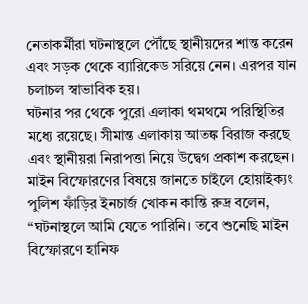নেতাকর্মীরা ঘটনাস্থলে পৌঁছে স্থানীয়দের শান্ত করেন এবং সড়ক থেকে ব্যারিকেড সরিয়ে নেন। এরপর যান চলাচল স্বাভাবিক হয়।
ঘটনার পর থেকে পুরো এলাকা থমথমে পরিস্থিতির মধ্যে রয়েছে। সীমান্ত এলাকায় আতঙ্ক বিরাজ করছে এবং স্থানীয়রা নিরাপত্তা নিয়ে উদ্বেগ প্রকাশ করছেন।
মাইন বিস্ফোরণের বিষয়ে জানতে চাইলে হোয়াইক্যং পুলিশ ফাঁড়ির ইনচার্জ খোকন কান্তি রুদ্র বলেন, “ঘটনাস্থলে আমি যেতে পারিনি। তবে শুনেছি মাইন বিস্ফোরণে হানিফ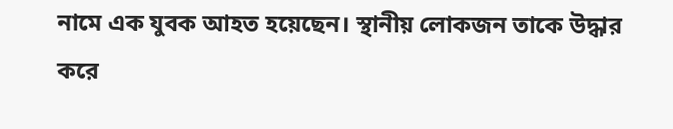নামে এক যুবক আহত হয়েছেন। স্থানীয় লোকজন তাকে উদ্ধার করে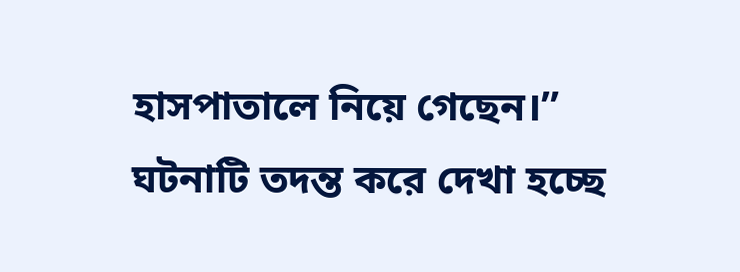হাসপাতালে নিয়ে গেছেন।”
ঘটনাটি তদন্ত করে দেখা হচ্ছে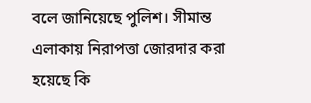বলে জানিয়েছে পুলিশ। সীমান্ত এলাকায় নিরাপত্তা জোরদার করা হয়েছে কি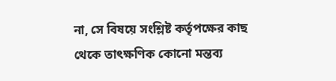না, সে বিষয়ে সংশ্লিষ্ট কর্তৃপক্ষের কাছ থেকে তাৎক্ষণিক কোনো মন্তব্য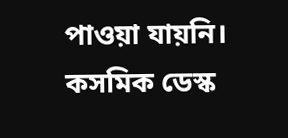পাওয়া যায়নি।
কসমিক ডেস্ক